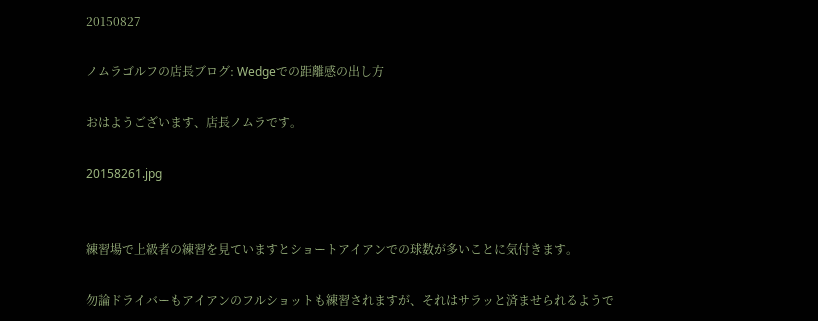20150827

ノムラゴルフの店長ブログ: Wedgeでの距離感の出し方

おはようございます、店長ノムラです。

20158261.jpg


練習場で上級者の練習を見ていますとショートアイアンでの球数が多いことに気付きます。

勿論ドライバーもアイアンのフルショットも練習されますが、それはサラッと済ませられるようで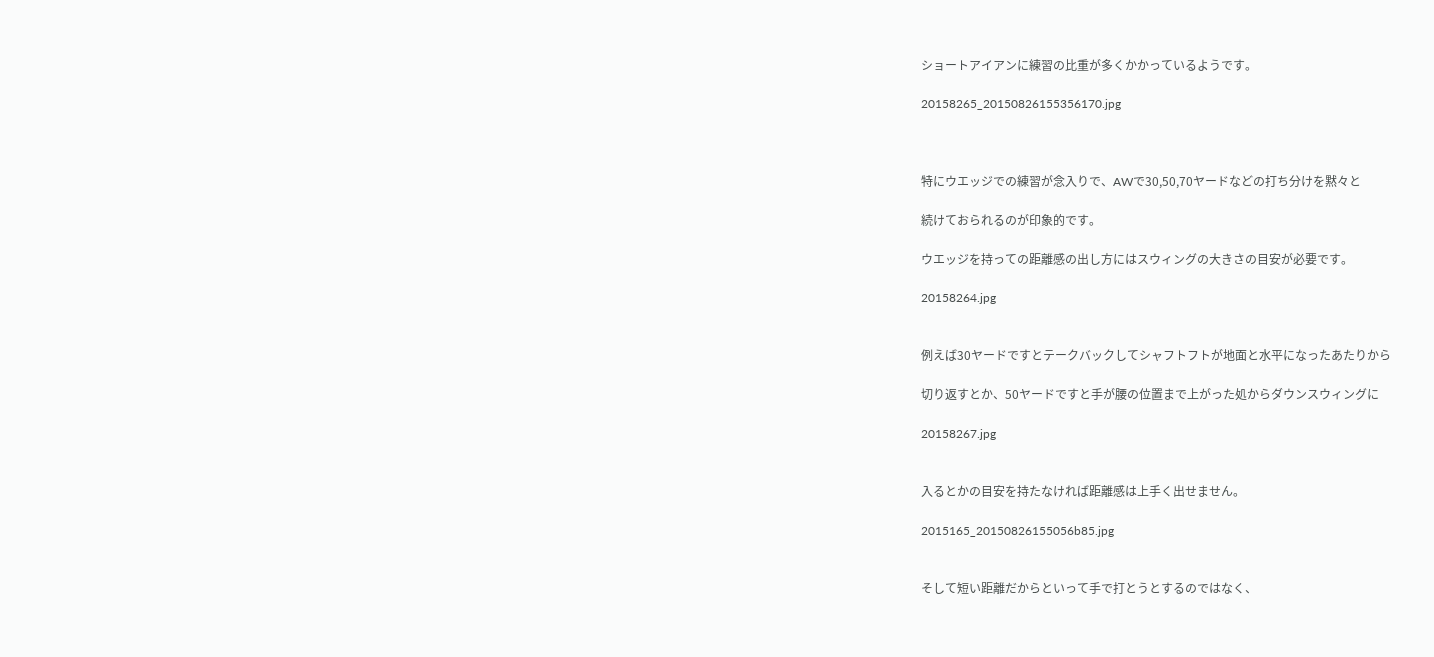ショートアイアンに練習の比重が多くかかっているようです。

20158265_20150826155356170.jpg



特にウエッジでの練習が念入りで、AWで30,50,70ヤードなどの打ち分けを黙々と

続けておられるのが印象的です。

ウエッジを持っての距離感の出し方にはスウィングの大きさの目安が必要です。

20158264.jpg


例えば30ヤードですとテークバックしてシャフトフトが地面と水平になったあたりから

切り返すとか、50ヤードですと手が腰の位置まで上がった処からダウンスウィングに

20158267.jpg


入るとかの目安を持たなければ距離感は上手く出せません。

2015165_20150826155056b85.jpg


そして短い距離だからといって手で打とうとするのではなく、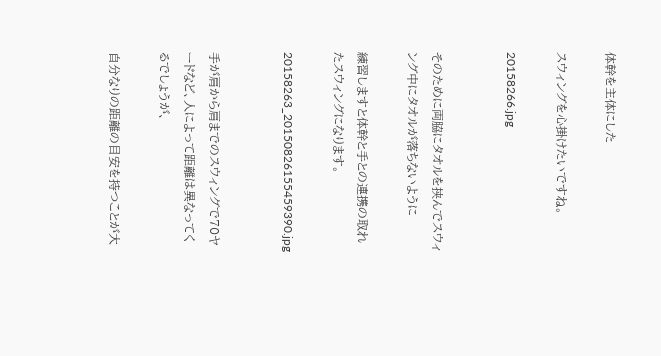体幹を主体にした

スウィングを心掛けたいですね。

20158266.jpg


そのために両脇にタオルを挟んでスウィング中にタオルが落ちないように

練習しますと体幹と手との連携の取れたスウィングになります。

20158263_20150826155459390.jpg


手が肩から肩までのスウィングで70ヤードなど、人によって距離は異なってくるでしょうが、

自分なりの距離の目安を持つことが大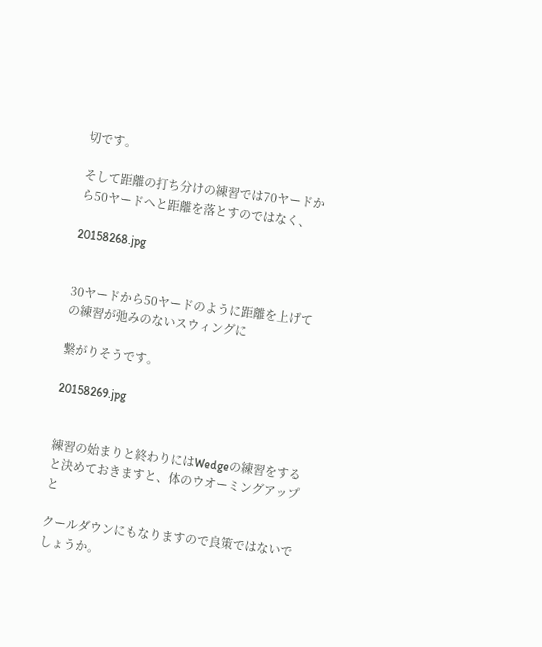切です。

そして距離の打ち分けの練習では70ヤードから50ヤードへと距離を落とすのではなく、

20158268.jpg


30ヤードから50ヤードのように距離を上げての練習が弛みのないスウィングに

繋がりそうです。

20158269.jpg


練習の始まりと終わりにはWedgeの練習をすると決めておきますと、体のウオーミングアップと

クールダウンにもなりますので良策ではないでしょうか。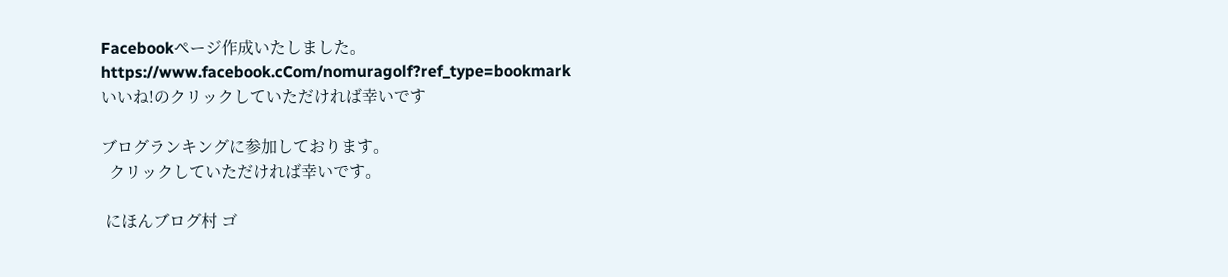Facebookページ作成いたしました。
https://www.facebook.cCom/nomuragolf?ref_type=bookmark
いいね!のクリックしていただければ幸いです

ブログランキングに参加しております。
  クリックしていただければ幸いです。

 にほんブログ村 ゴ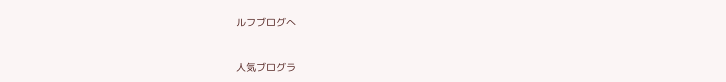ルフブログへ


人気ブログラ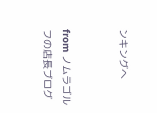ンキングへ


from ノムラゴルフの店長ブログ